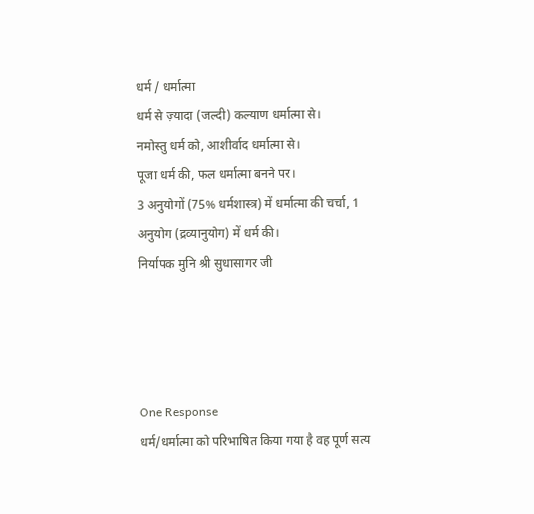धर्म / धर्मात्मा
धर्म से ज़्यादा (जल्दी) कल्याण धर्मात्मा से।
नमोस्तु धर्म को, आशीर्वाद धर्मात्मा से।
पूजा धर्म की, फल धर्मात्मा बनने पर।
3 अनुयोगों (75% धर्मशास्त्र) में धर्मात्मा की चर्चा, 1 अनुयोग (द्रव्यानुयोग) में धर्म की।
निर्यापक मुनि श्री सुधासागर जी




One Response
धर्म/धर्मात्मा को परिभाषित किया गया है वह पूर्ण सत्य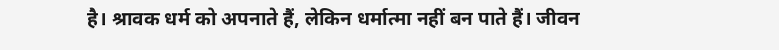है। श्रावक धर्म को अपनाते हैं, लेकिन धर्मात्मा नहीं बन पाते हैं। जीवन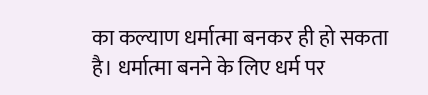का कल्याण धर्मात्मा बनकर ही हो सकता है। धर्मात्मा बनने के लिए धर्म पर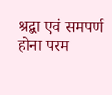श्रद्बा एवं समपर्ण होना परम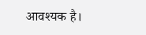आवश्यक है।